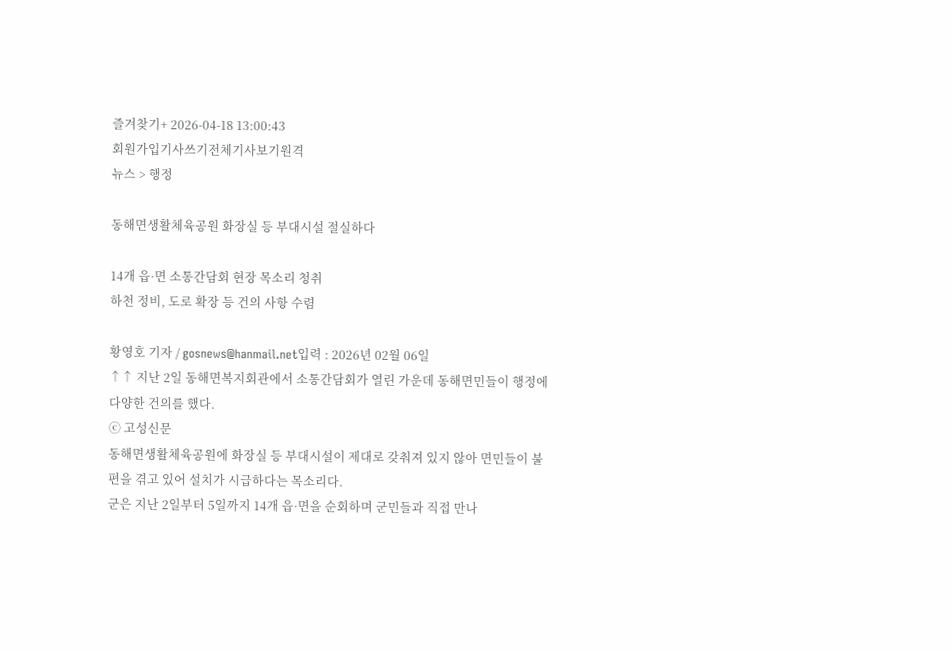즐겨찾기+ 2026-04-18 13:00:43
회원가입기사쓰기전체기사보기원격
뉴스 > 행정

동해면생활체육공원 화장실 등 부대시설 절실하다

14개 읍·면 소통간담회 현장 목소리 청취
하천 정비, 도로 확장 등 건의 사항 수렴

황영호 기자 / gosnews@hanmail.net입력 : 2026년 02월 06일
↑↑ 지난 2일 동해면복지회관에서 소통간담회가 열린 가운데 동해면민들이 행정에 다양한 건의를 했다.
ⓒ 고성신문
동해면생활체육공원에 화장실 등 부대시설이 제대로 갖춰져 있지 않아 면민들이 불편을 겪고 있어 설치가 시급하다는 목소리다.
군은 지난 2일부터 5일까지 14개 읍·면을 순회하며 군민들과 직접 만나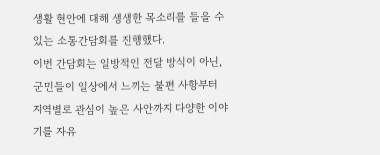생활 현안에 대해 생생한 목소리를 들을 수 있는 소통간담회를 진행했다.
이번 간담회는 일방적인 전달 방식이 아닌, 군민들이 일상에서 느끼는 불편 사항부터 지역별로 관심이 높은 사안까지 다양한 이야기를 자유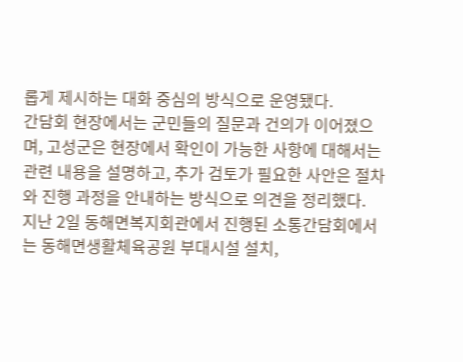롭게 제시하는 대화 중심의 방식으로 운영됐다.
간담회 현장에서는 군민들의 질문과 건의가 이어졌으며, 고성군은 현장에서 확인이 가능한 사항에 대해서는 관련 내용을 설명하고, 추가 검토가 필요한 사안은 절차와 진행 과정을 안내하는 방식으로 의견을 정리했다.
지난 2일 동해면복지회관에서 진행된 소통간담회에서는 동해면생활체육공원 부대시설 설치,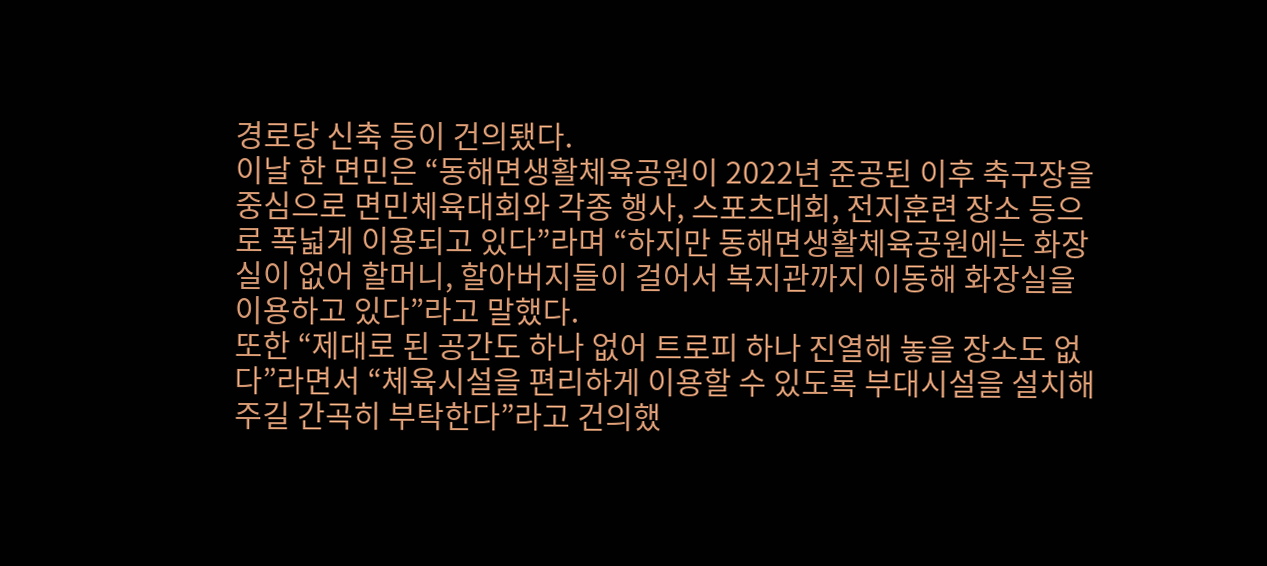경로당 신축 등이 건의됐다.
이날 한 면민은 “동해면생활체육공원이 2022년 준공된 이후 축구장을 중심으로 면민체육대회와 각종 행사, 스포츠대회, 전지훈련 장소 등으로 폭넓게 이용되고 있다”라며 “하지만 동해면생활체육공원에는 화장실이 없어 할머니, 할아버지들이 걸어서 복지관까지 이동해 화장실을 이용하고 있다”라고 말했다.
또한 “제대로 된 공간도 하나 없어 트로피 하나 진열해 놓을 장소도 없다”라면서 “체육시설을 편리하게 이용할 수 있도록 부대시설을 설치해주길 간곡히 부탁한다”라고 건의했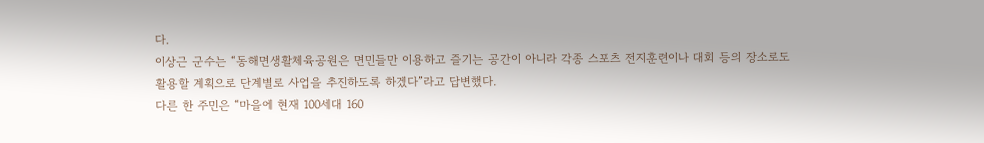다.
이상근 군수는 “동해면생활체육공원은 면민들만 이용하고 즐기는 공간이 아니라 각종 스포츠 전지훈련이나 대회 등의 장소로도 활용할 계획으로 단계별로 사업을 추진하도록 하겠다”라고 답변했다.
다른 한 주민은 “마을에 현재 100세대 160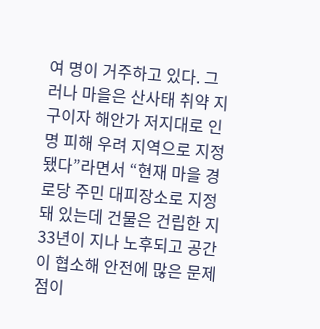여 명이 거주하고 있다. 그러나 마을은 산사태 취약 지구이자 해안가 저지대로 인명 피해 우려 지역으로 지정됐다”라면서 “현재 마을 경로당 주민 대피장소로 지정돼 있는데 건물은 건립한 지 33년이 지나 노후되고 공간이 협소해 안전에 많은 문제점이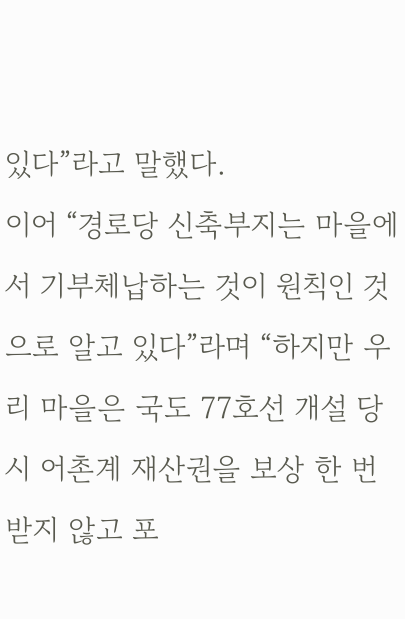있다”라고 말했다.
이어 “경로당 신축부지는 마을에서 기부체납하는 것이 원칙인 것으로 알고 있다”라며 “하지만 우리 마을은 국도 77호선 개설 당시 어촌계 재산권을 보상 한 번 받지 않고 포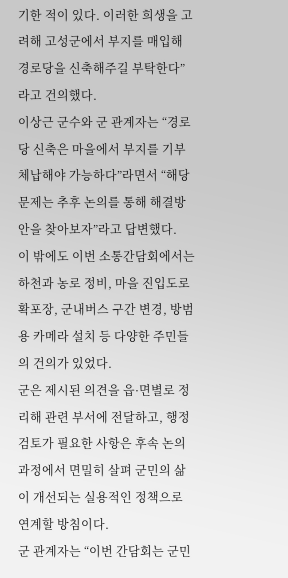기한 적이 있다. 이러한 희생을 고려해 고성군에서 부지를 매입해 경로당을 신축해주길 부탁한다”라고 건의했다.
이상근 군수와 군 관계자는 “경로당 신축은 마을에서 부지를 기부체납해야 가능하다”라면서 “해당 문제는 추후 논의를 통해 해결방안을 찾아보자”라고 답변했다.
이 밖에도 이번 소통간담회에서는 하천과 농로 정비, 마을 진입도로 확포장, 군내버스 구간 변경, 방범용 카메라 설치 등 다양한 주민들의 건의가 있었다.
군은 제시된 의견을 읍·면별로 정리해 관련 부서에 전달하고, 행정 검토가 필요한 사항은 후속 논의 과정에서 면밀히 살펴 군민의 삶이 개선되는 실용적인 정책으로 연계할 방침이다.
군 관계자는 “이번 간담회는 군민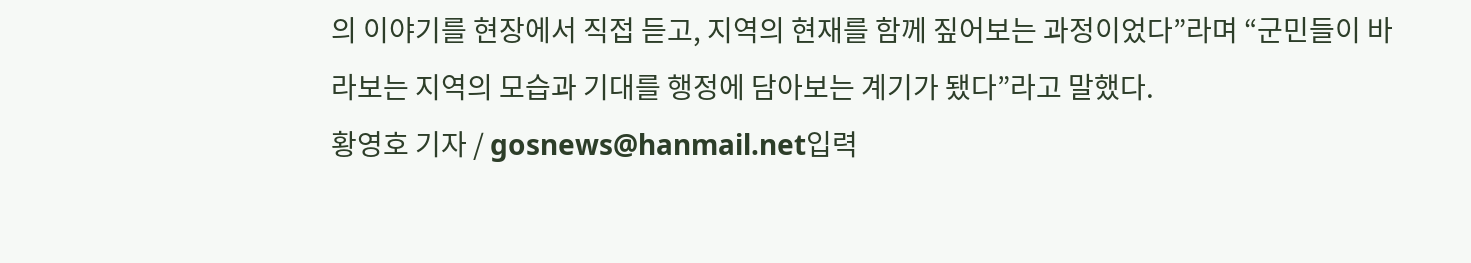의 이야기를 현장에서 직접 듣고, 지역의 현재를 함께 짚어보는 과정이었다”라며 “군민들이 바라보는 지역의 모습과 기대를 행정에 담아보는 계기가 됐다”라고 말했다.
황영호 기자 / gosnews@hanmail.net입력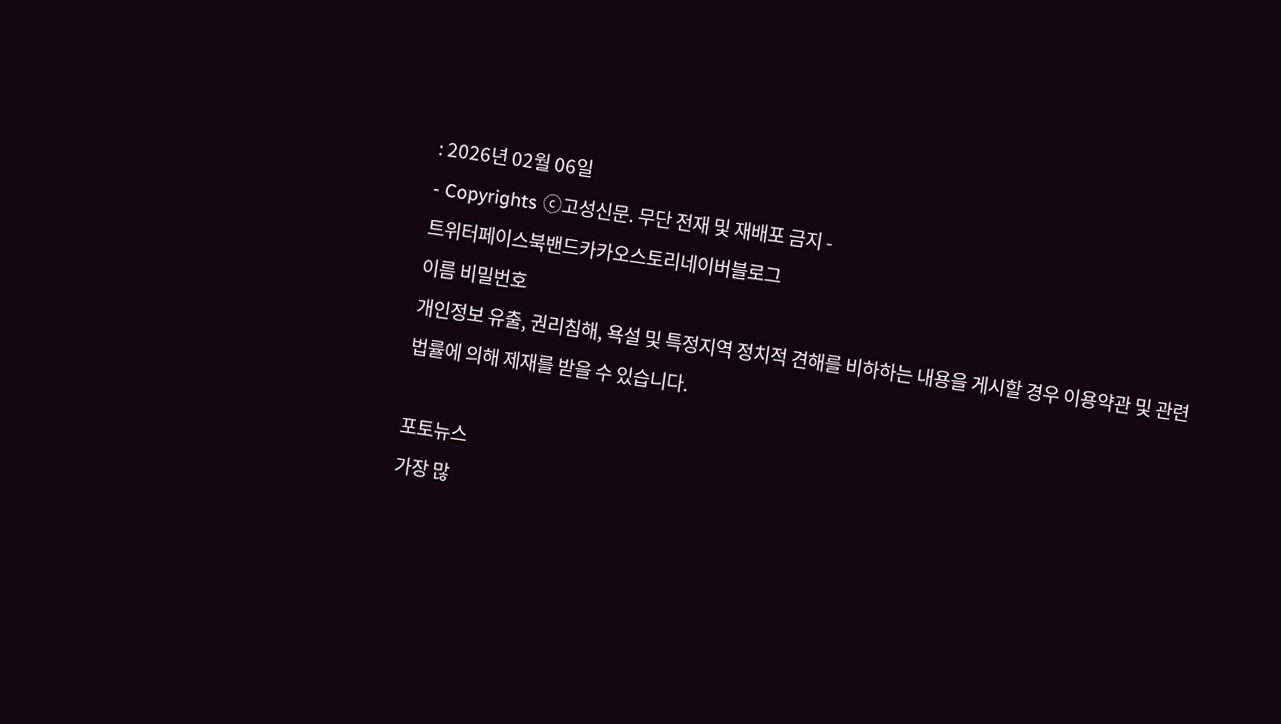: 2026년 02월 06일
- Copyrights ⓒ고성신문. 무단 전재 및 재배포 금지 -
트위터페이스북밴드카카오스토리네이버블로그
이름 비밀번호
개인정보 유출, 권리침해, 욕설 및 특정지역 정치적 견해를 비하하는 내용을 게시할 경우 이용약관 및 관련 법률에 의해 제재를 받을 수 있습니다.

포토뉴스
가장 많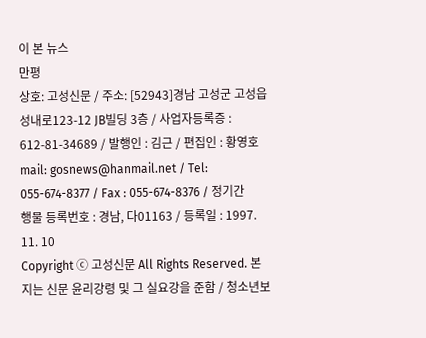이 본 뉴스
만평
상호: 고성신문 / 주소: [52943]경남 고성군 고성읍 성내로123-12 JB빌딩 3층 / 사업자등록증 : 612-81-34689 / 발행인 : 김근 / 편집인 : 황영호
mail: gosnews@hanmail.net / Tel: 055-674-8377 / Fax : 055-674-8376 / 정기간행물 등록번호 : 경남, 다01163 / 등록일 : 1997. 11. 10
Copyright ⓒ 고성신문 All Rights Reserved. 본지는 신문 윤리강령 및 그 실요강을 준함 / 청소년보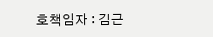호책임자 : 김근